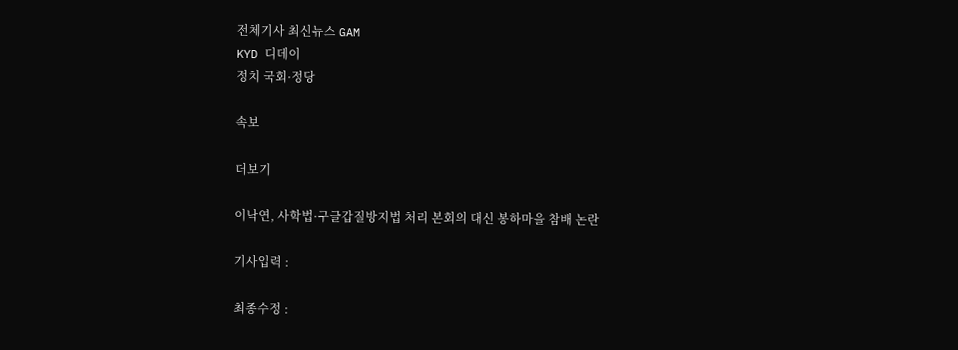전체기사 최신뉴스 GAM
KYD 디데이
정치 국회·정당

속보

더보기

이낙연, 사학법·구글갑질방지법 처리 본회의 대신 봉하마을 참배 논란

기사입력 :

최종수정 :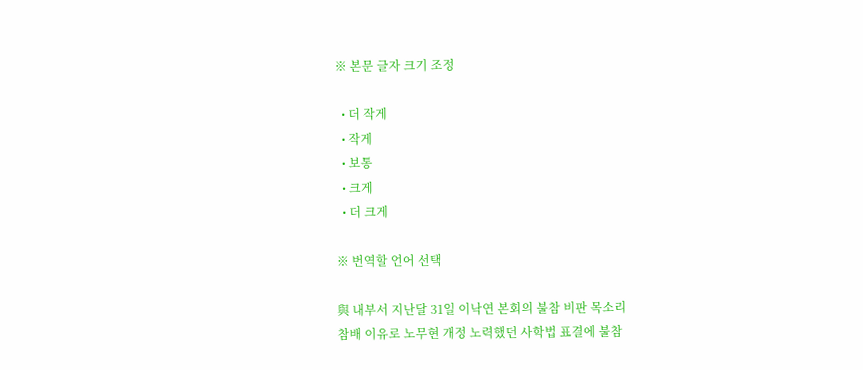※ 본문 글자 크기 조정

  • 더 작게
  • 작게
  • 보통
  • 크게
  • 더 크게

※ 번역할 언어 선택

與 내부서 지난달 31일 이낙연 본회의 불참 비판 목소리
참배 이유로 노무현 개정 노력했던 사학법 표결에 불참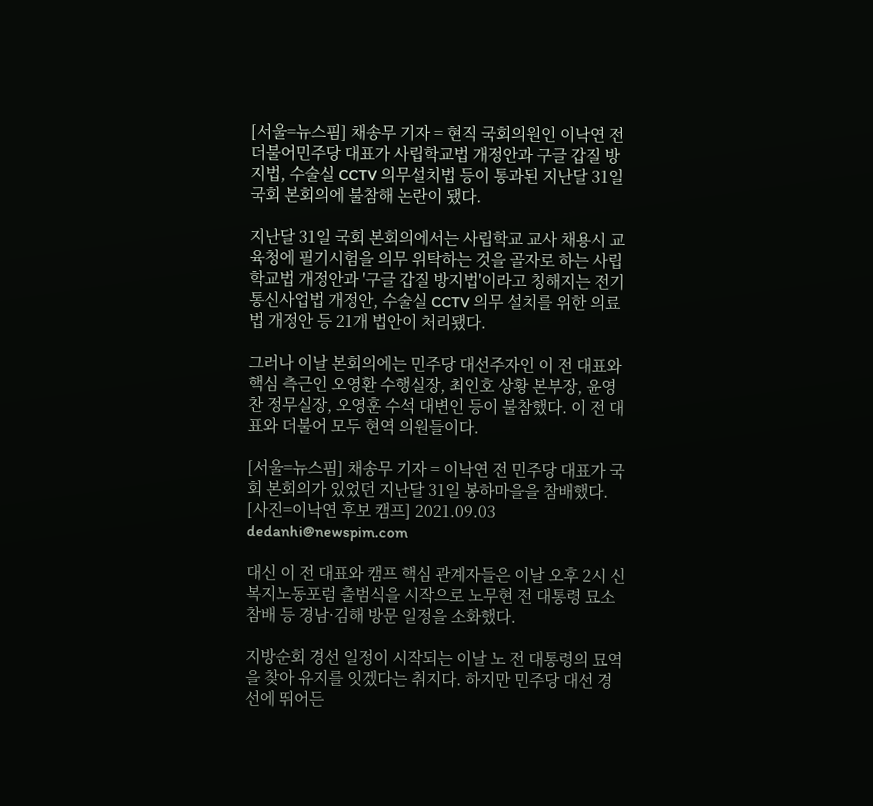[서울=뉴스핌] 채송무 기자 = 현직 국회의원인 이낙연 전 더불어민주당 대표가 사립학교법 개정안과 구글 갑질 방지법, 수술실 CCTV 의무설치법 등이 통과된 지난달 31일 국회 본회의에 불참해 논란이 됐다.

지난달 31일 국회 본회의에서는 사립학교 교사 채용시 교육청에 필기시험을 의무 위탁하는 것을 골자로 하는 사립학교법 개정안과 '구글 갑질 방지법'이라고 칭해지는 전기통신사업법 개정안, 수술실 CCTV 의무 설치를 위한 의료법 개정안 등 21개 법안이 처리됐다.

그러나 이날 본회의에는 민주당 대선주자인 이 전 대표와 핵심 측근인 오영환 수행실장, 최인호 상황 본부장, 윤영찬 정무실장, 오영훈 수석 대변인 등이 불참했다. 이 전 대표와 더불어 모두 현역 의원들이다.

[서울=뉴스핌] 채송무 기자 = 이낙연 전 민주당 대표가 국회 본회의가 있었던 지난달 31일 봉하마을을 참배했다. [사진=이낙연 후보 캠프] 2021.09.03 dedanhi@newspim.com

대신 이 전 대표와 캠프 핵심 관계자들은 이날 오후 2시 신복지노동포럼 출범식을 시작으로 노무현 전 대통령 묘소 참배 등 경남·김해 방문 일정을 소화했다.

지방순회 경선 일정이 시작되는 이날 노 전 대통령의 묘역을 찾아 유지를 잇겠다는 취지다. 하지만 민주당 대선 경선에 뛰어든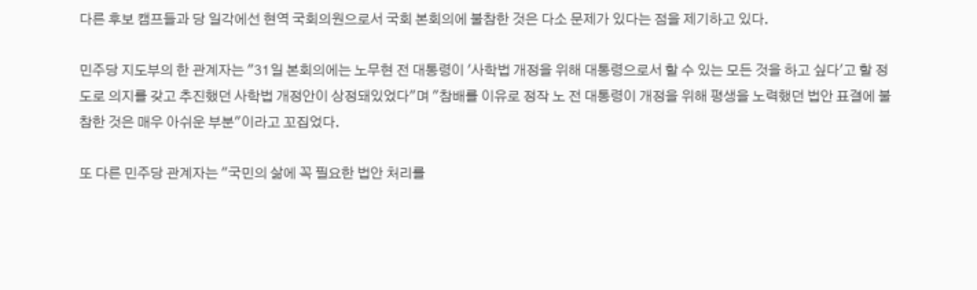다른 후보 캠프들과 당 일각에선 현역 국회의원으로서 국회 본회의에 불참한 것은 다소 문제가 있다는 점을 제기하고 있다.

민주당 지도부의 한 관계자는 "31일 본회의에는 노무현 전 대통령이 '사학법 개정을 위해 대통령으로서 할 수 있는 모든 것을 하고 싶다'고 할 정도로 의지를 갖고 추진했던 사학법 개정안이 상정돼있었다"며 "참배를 이유로 정작 노 전 대통령이 개정을 위해 평생을 노력했던 법안 표결에 불참한 것은 매우 아쉬운 부분"이라고 꼬집었다.

또 다른 민주당 관계자는 "국민의 삶에 꼭 필요한 법안 처리를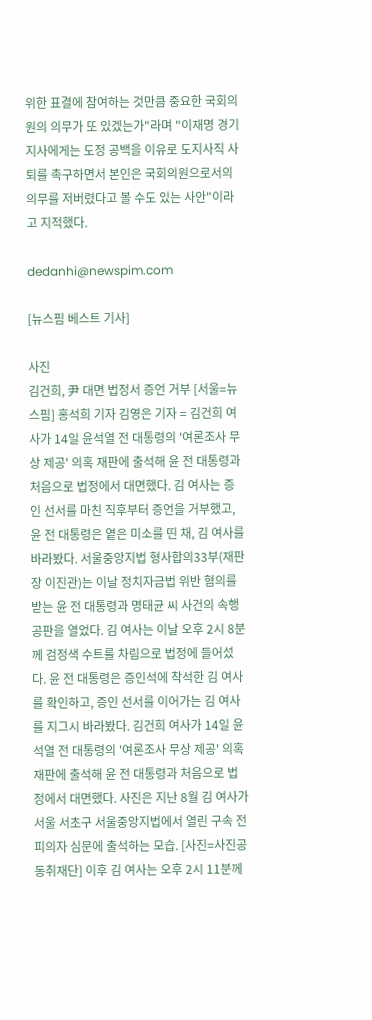위한 표결에 참여하는 것만큼 중요한 국회의원의 의무가 또 있겠는가"라며 "이재명 경기지사에게는 도정 공백을 이유로 도지사직 사퇴를 촉구하면서 본인은 국회의원으로서의 의무를 저버렸다고 볼 수도 있는 사안"이라고 지적했다.

dedanhi@newspim.com

[뉴스핌 베스트 기사]

사진
김건희, 尹 대면 법정서 증언 거부 [서울=뉴스핌] 홍석희 기자 김영은 기자 = 김건희 여사가 14일 윤석열 전 대통령의 '여론조사 무상 제공' 의혹 재판에 출석해 윤 전 대통령과 처음으로 법정에서 대면했다. 김 여사는 증인 선서를 마친 직후부터 증언을 거부했고, 윤 전 대통령은 옅은 미소를 띤 채, 김 여사를 바라봤다. 서울중앙지법 형사합의33부(재판장 이진관)는 이날 정치자금법 위반 혐의를 받는 윤 전 대통령과 명태균 씨 사건의 속행 공판을 열었다. 김 여사는 이날 오후 2시 8분께 검정색 수트를 차림으로 법정에 들어섰다. 윤 전 대통령은 증인석에 착석한 김 여사를 확인하고, 증인 선서를 이어가는 김 여사를 지그시 바라봤다. 김건희 여사가 14일 윤석열 전 대통령의 '여론조사 무상 제공' 의혹 재판에 출석해 윤 전 대통령과 처음으로 법정에서 대면했다. 사진은 지난 8월 김 여사가 서울 서초구 서울중앙지법에서 열린 구속 전 피의자 심문에 출석하는 모습. [사진=사진공동취재단] 이후 김 여사는 오후 2시 11분께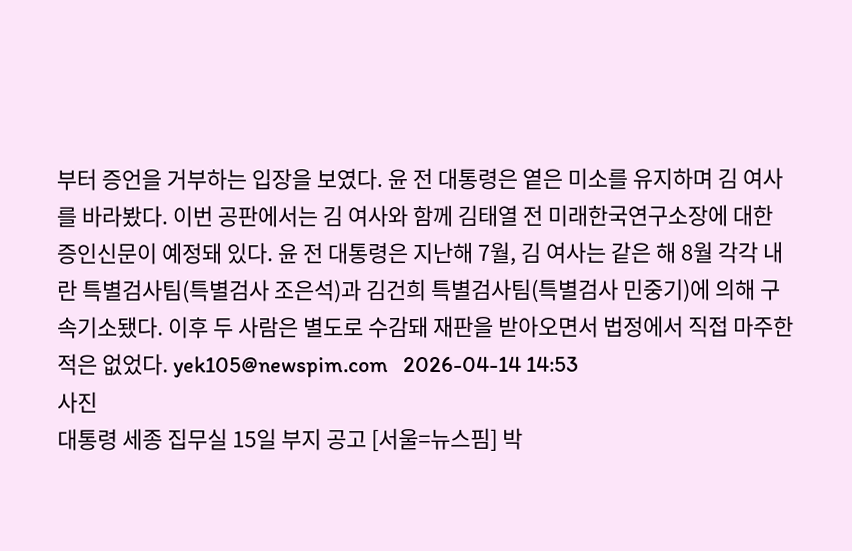부터 증언을 거부하는 입장을 보였다. 윤 전 대통령은 옅은 미소를 유지하며 김 여사를 바라봤다. 이번 공판에서는 김 여사와 함께 김태열 전 미래한국연구소장에 대한 증인신문이 예정돼 있다. 윤 전 대통령은 지난해 7월, 김 여사는 같은 해 8월 각각 내란 특별검사팀(특별검사 조은석)과 김건희 특별검사팀(특별검사 민중기)에 의해 구속기소됐다. 이후 두 사람은 별도로 수감돼 재판을 받아오면서 법정에서 직접 마주한 적은 없었다. yek105@newspim.com   2026-04-14 14:53
사진
대통령 세종 집무실 15일 부지 공고 [서울=뉴스핌] 박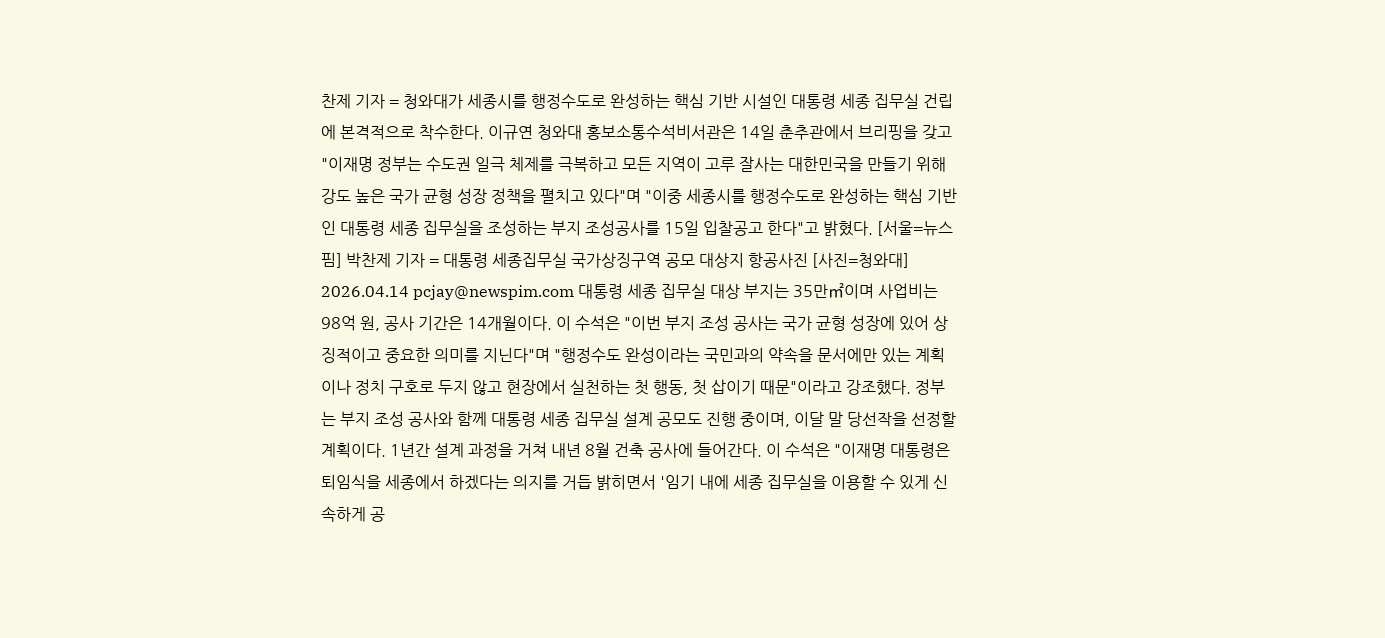찬제 기자 = 청와대가 세종시를 행정수도로 완성하는 핵심 기반 시설인 대통령 세종 집무실 건립에 본격적으로 착수한다. 이규연 청와대 홍보소통수석비서관은 14일 춘추관에서 브리핑을 갖고 "이재명 정부는 수도권 일극 체제를 극복하고 모든 지역이 고루 잘사는 대한민국을 만들기 위해 강도 높은 국가 균형 성장 정책을 펼치고 있다"며 "이중 세종시를 행정수도로 완성하는 핵심 기반인 대통령 세종 집무실을 조성하는 부지 조성공사를 15일 입찰공고 한다"고 밝혔다. [서울=뉴스핌] 박찬제 기자 = 대통령 세종집무실 국가상징구역 공모 대상지 항공사진 [사진=청와대] 2026.04.14 pcjay@newspim.com 대통령 세종 집무실 대상 부지는 35만㎡이며 사업비는 98억 원, 공사 기간은 14개월이다. 이 수석은 "이번 부지 조성 공사는 국가 균형 성장에 있어 상징적이고 중요한 의미를 지닌다"며 "행정수도 완성이라는 국민과의 약속을 문서에만 있는 계획이나 정치 구호로 두지 않고 현장에서 실천하는 첫 행동, 첫 삽이기 때문"이라고 강조했다. 정부는 부지 조성 공사와 함께 대통령 세종 집무실 설계 공모도 진행 중이며, 이달 말 당선작을 선정할 계획이다. 1년간 설계 과정을 거쳐 내년 8월 건축 공사에 들어간다. 이 수석은 "이재명 대통령은 퇴임식을 세종에서 하겠다는 의지를 거듭 밝히면서 '임기 내에 세종 집무실을 이용할 수 있게 신속하게 공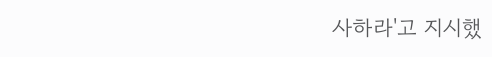사하라'고 지시했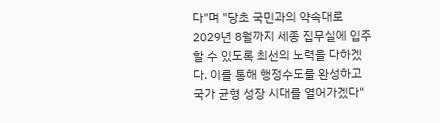다"며 "당초 국민과의 약속대로 2029년 8월까지 세종 집무실에 입주할 수 있도록 최선의 노력을 다하겠다. 이를 통해 행정수도를 완성하고 국가 균형 성장 시대를 열어가겠다"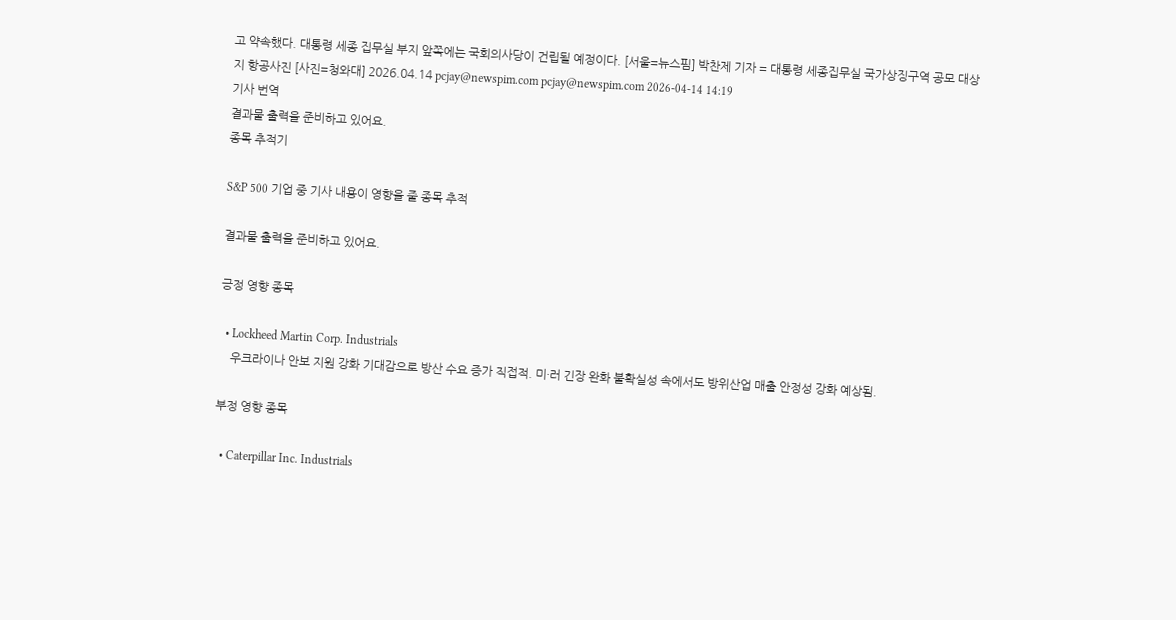고 약속했다. 대통령 세종 집무실 부지 앞쪽에는 국회의사당이 건립될 예정이다. [서울=뉴스핌] 박찬제 기자 = 대통령 세종집무실 국가상징구역 공모 대상지 항공사진 [사진=청와대] 2026.04.14 pcjay@newspim.com pcjay@newspim.com 2026-04-14 14:19
기사 번역
결과물 출력을 준비하고 있어요.
종목 추적기

S&P 500 기업 중 기사 내용이 영향을 줄 종목 추적

결과물 출력을 준비하고 있어요.

긍정 영향 종목

  • Lockheed Martin Corp. Industrials
    우크라이나 안보 지원 강화 기대감으로 방산 수요 증가 직접적. 미·러 긴장 완화 불확실성 속에서도 방위산업 매출 안정성 강화 예상됨.

부정 영향 종목

  • Caterpillar Inc. Industrials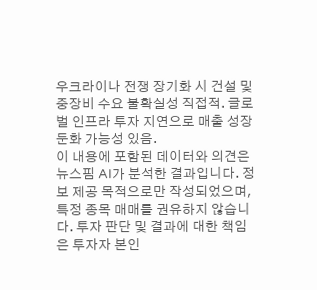우크라이나 전쟁 장기화 시 건설 및 중장비 수요 불확실성 직접적. 글로벌 인프라 투자 지연으로 매출 성장 둔화 가능성 있음.
이 내용에 포함된 데이터와 의견은 뉴스핌 AI가 분석한 결과입니다. 정보 제공 목적으로만 작성되었으며, 특정 종목 매매를 권유하지 않습니다. 투자 판단 및 결과에 대한 책임은 투자자 본인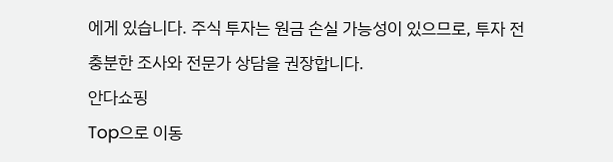에게 있습니다. 주식 투자는 원금 손실 가능성이 있으므로, 투자 전 충분한 조사와 전문가 상담을 권장합니다.
안다쇼핑
Top으로 이동